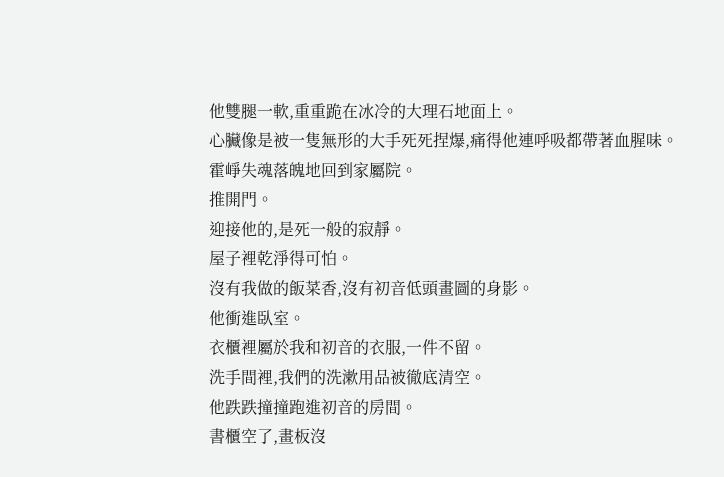他雙腿一軟,重重跪在冰冷的大理石地面上。
心臟像是被一隻無形的大手死死捏爆,痛得他連呼吸都帶著血腥味。
霍崢失魂落魄地回到家屬院。
推開門。
迎接他的,是死一般的寂靜。
屋子裡乾淨得可怕。
沒有我做的飯菜香,沒有初音低頭畫圖的身影。
他衝進臥室。
衣櫃裡屬於我和初音的衣服,一件不留。
洗手間裡,我們的洗漱用品被徹底清空。
他跌跌撞撞跑進初音的房間。
書櫃空了,畫板沒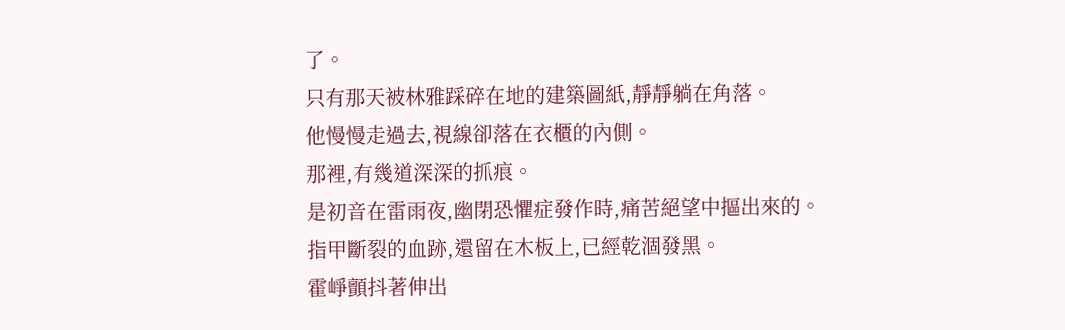了。
只有那天被林雅踩碎在地的建築圖紙,靜靜躺在角落。
他慢慢走過去,視線卻落在衣櫃的內側。
那裡,有幾道深深的抓痕。
是初音在雷雨夜,幽閉恐懼症發作時,痛苦絕望中摳出來的。
指甲斷裂的血跡,還留在木板上,已經乾涸發黑。
霍崢顫抖著伸出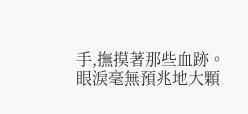手,撫摸著那些血跡。
眼淚毫無預兆地大顆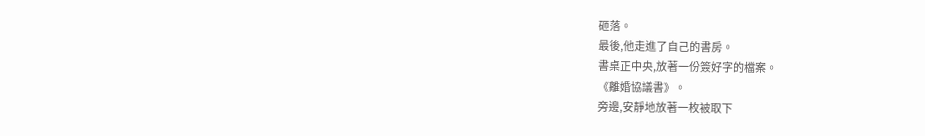砸落。
最後,他走進了自己的書房。
書桌正中央,放著一份簽好字的檔案。
《離婚協議書》。
旁邊,安靜地放著一枚被取下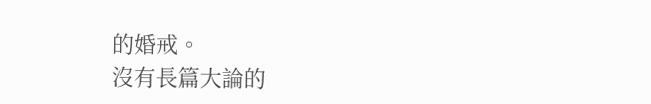的婚戒。
沒有長篇大論的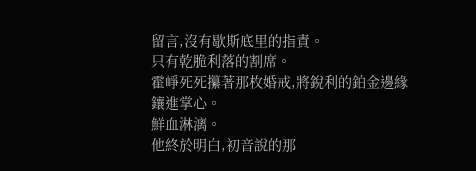留言,沒有歇斯底里的指責。
只有乾脆利落的割席。
霍崢死死攥著那枚婚戒,將銳利的鉑金邊緣鑲進掌心。
鮮血淋漓。
他終於明白,初音說的那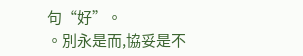句“好”。
。別永是而,協妥是不